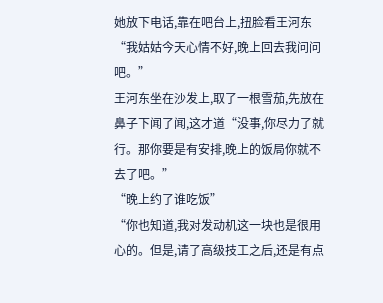她放下电话,靠在吧台上,扭脸看王河东“我姑姑今天心情不好,晚上回去我问问吧。”
王河东坐在沙发上,取了一根雪茄,先放在鼻子下闻了闻,这才道“没事,你尽力了就行。那你要是有安排,晚上的饭局你就不去了吧。”
“晚上约了谁吃饭”
“你也知道,我对发动机这一块也是很用心的。但是,请了高级技工之后,还是有点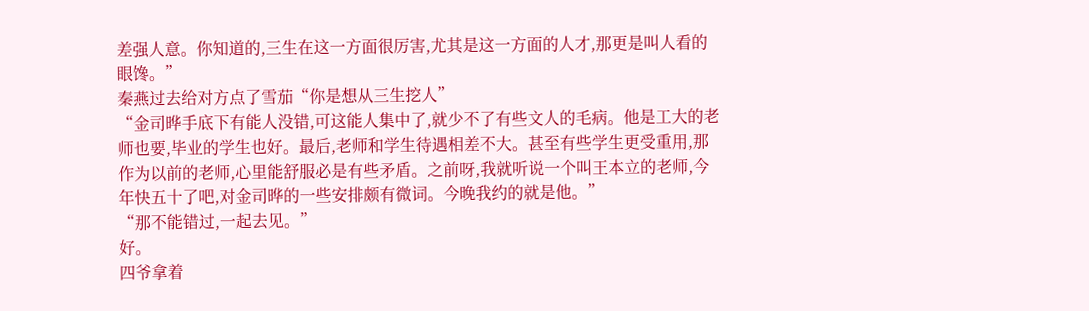差强人意。你知道的,三生在这一方面很厉害,尤其是这一方面的人才,那更是叫人看的眼馋。”
秦燕过去给对方点了雪茄“你是想从三生挖人”
“金司晔手底下有能人没错,可这能人集中了,就少不了有些文人的毛病。他是工大的老师也要,毕业的学生也好。最后,老师和学生待遇相差不大。甚至有些学生更受重用,那作为以前的老师,心里能舒服必是有些矛盾。之前呀,我就听说一个叫王本立的老师,今年快五十了吧,对金司晔的一些安排颇有微词。今晚我约的就是他。”
“那不能错过,一起去见。”
好。
四爷拿着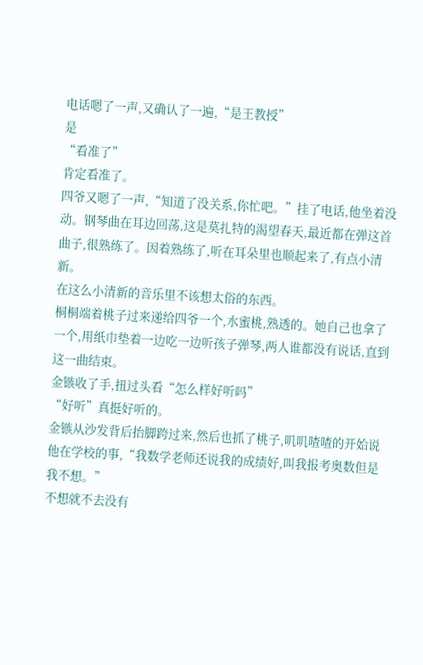电话嗯了一声,又确认了一遍,“是王教授”
是
“看准了”
肯定看准了。
四爷又嗯了一声,“知道了没关系,你忙吧。”挂了电话,他坐着没动。钢琴曲在耳边回荡,这是莫扎特的渴望春天,最近都在弹这首曲子,很熟练了。因着熟练了,听在耳朵里也顺起来了,有点小清新。
在这么小清新的音乐里不该想太俗的东西。
桐桐端着桃子过来递给四爷一个,水蜜桃,熟透的。她自己也拿了一个,用纸巾垫着一边吃一边听孩子弹琴,两人谁都没有说话,直到这一曲结束。
金镞收了手,扭过头看“怎么样好听吗”
“好听”真挺好听的。
金镞从沙发背后抬脚跨过来,然后也抓了桃子,叽叽喳喳的开始说他在学校的事,“我数学老师还说我的成绩好,叫我报考奥数但是我不想。”
不想就不去没有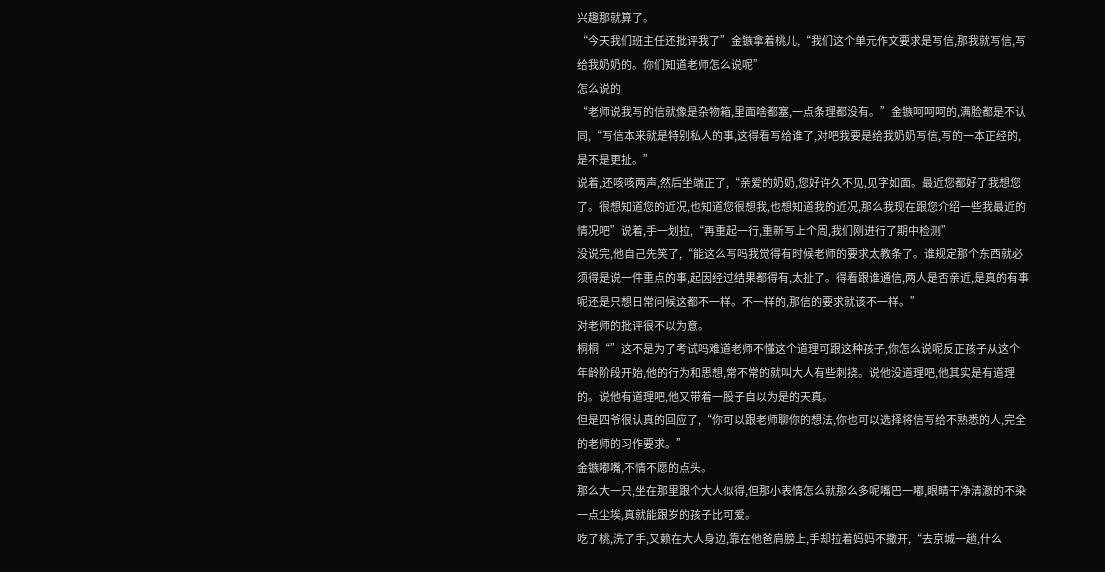兴趣那就算了。
“今天我们班主任还批评我了”金镞拿着桃儿,“我们这个单元作文要求是写信,那我就写信,写给我奶奶的。你们知道老师怎么说呢”
怎么说的
“老师说我写的信就像是杂物箱,里面啥都塞,一点条理都没有。”金镞呵呵呵的,满脸都是不认同,“写信本来就是特别私人的事,这得看写给谁了,对吧我要是给我奶奶写信,写的一本正经的,是不是更扯。”
说着,还咳咳两声,然后坐端正了,“亲爱的奶奶,您好许久不见,见字如面。最近您都好了我想您了。很想知道您的近况,也知道您很想我,也想知道我的近况,那么我现在跟您介绍一些我最近的情况吧”说着,手一划拉,“再重起一行,重新写上个周,我们刚进行了期中检测”
没说完,他自己先笑了,“能这么写吗我觉得有时候老师的要求太教条了。谁规定那个东西就必须得是说一件重点的事,起因经过结果都得有,太扯了。得看跟谁通信,两人是否亲近,是真的有事呢还是只想日常问候这都不一样。不一样的,那信的要求就该不一样。”
对老师的批评很不以为意。
桐桐“”这不是为了考试吗难道老师不懂这个道理可跟这种孩子,你怎么说呢反正孩子从这个年龄阶段开始,他的行为和思想,常不常的就叫大人有些刺挠。说他没道理吧,他其实是有道理的。说他有道理吧,他又带着一股子自以为是的天真。
但是四爷很认真的回应了,“你可以跟老师聊你的想法,你也可以选择将信写给不熟悉的人,完全的老师的习作要求。”
金镞嘟嘴,不情不愿的点头。
那么大一只,坐在那里跟个大人似得,但那小表情怎么就那么多呢嘴巴一嘟,眼睛干净清澈的不染一点尘埃,真就能跟岁的孩子比可爱。
吃了桃,洗了手,又赖在大人身边,靠在他爸肩膀上,手却拉着妈妈不撒开,“去京城一趟,什么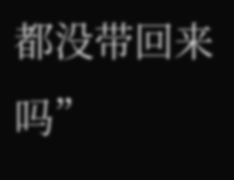都没带回来吗”